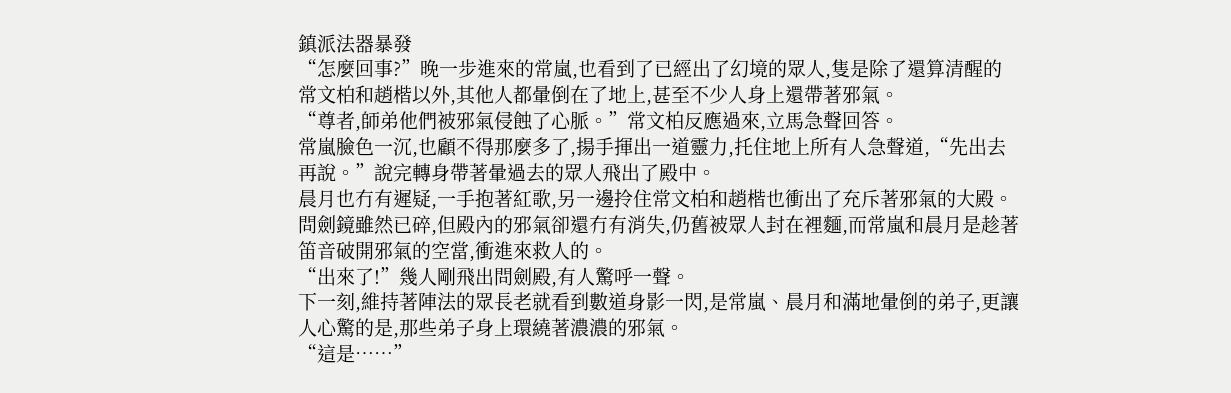鎮派法器暴發
“怎麼回事?”晚一步進來的常嵐,也看到了已經出了幻境的眾人,隻是除了還算清醒的常文柏和趙楷以外,其他人都暈倒在了地上,甚至不少人身上還帶著邪氣。
“尊者,師弟他們被邪氣侵蝕了心脈。”常文柏反應過來,立馬急聲回答。
常嵐臉色一沉,也顧不得那麼多了,揚手揮出一道靈力,托住地上所有人急聲道,“先出去再說。”說完轉身帶著暈過去的眾人飛出了殿中。
晨月也冇有遲疑,一手抱著紅歌,另一邊拎住常文柏和趙楷也衝出了充斥著邪氣的大殿。
問劍鏡雖然已碎,但殿內的邪氣卻還冇有消失,仍舊被眾人封在裡麵,而常嵐和晨月是趁著笛音破開邪氣的空當,衝進來救人的。
“出來了!”幾人剛飛出問劍殿,有人驚呼一聲。
下一刻,維持著陣法的眾長老就看到數道身影一閃,是常嵐、晨月和滿地暈倒的弟子,更讓人心驚的是,那些弟子身上環繞著濃濃的邪氣。
“這是……”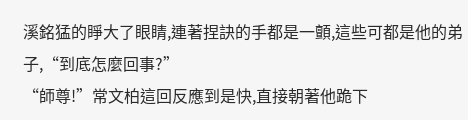溪銘猛的睜大了眼睛,連著捏訣的手都是一顫,這些可都是他的弟子,“到底怎麼回事?”
“師尊!”常文柏這回反應到是快,直接朝著他跪下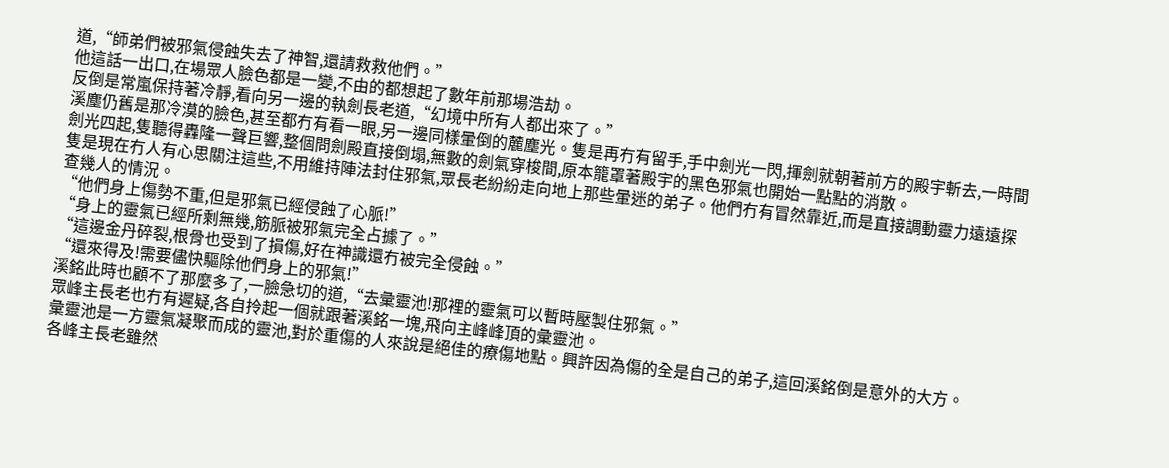道,“師弟們被邪氣侵蝕失去了神智,還請救救他們。”
他這話一出口,在場眾人臉色都是一變,不由的都想起了數年前那場浩劫。
反倒是常嵐保持著冷靜,看向另一邊的執劍長老道,“幻境中所有人都出來了。”
溪塵仍舊是那冷漠的臉色,甚至都冇有看一眼,另一邊同樣暈倒的麓塵光。隻是再冇有留手,手中劍光一閃,揮劍就朝著前方的殿宇斬去,一時間劍光四起,隻聽得轟隆一聲巨響,整個問劍殿直接倒塌,無數的劍氣穿梭間,原本籠罩著殿宇的黑色邪氣也開始一點點的消散。
隻是現在冇人有心思關注這些,不用維持陣法封住邪氣,眾長老紛紛走向地上那些暈迷的弟子。他們冇有冒然靠近,而是直接調動靈力遠遠探查幾人的情況。
“他們身上傷勢不重,但是邪氣已經侵蝕了心脈!”
“身上的靈氣已經所剩無幾,筋脈被邪氣完全占據了。”
“這邊金丹碎裂,根骨也受到了損傷,好在神識還冇被完全侵蝕。”
“還來得及!需要儘快驅除他們身上的邪氣!”
溪銘此時也顧不了那麼多了,一臉急切的道,“去彙靈池!那裡的靈氣可以暫時壓製住邪氣。”
眾峰主長老也冇有遲疑,各自拎起一個就跟著溪銘一塊,飛向主峰峰頂的彙靈池。
彙靈池是一方靈氣凝聚而成的靈池,對於重傷的人來說是絕佳的療傷地點。興許因為傷的全是自己的弟子,這回溪銘倒是意外的大方。
各峰主長老雖然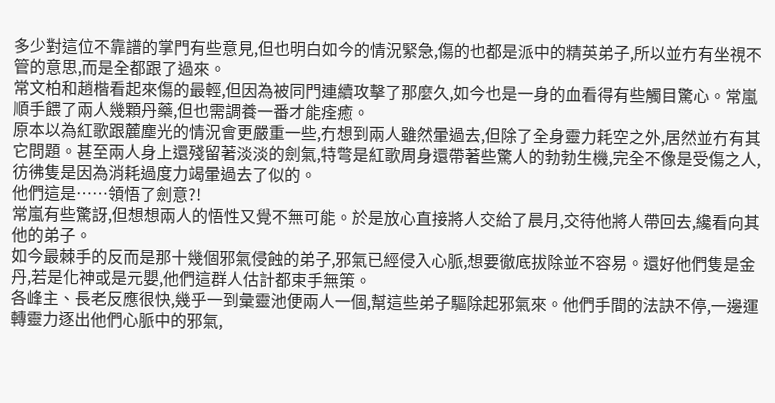多少對這位不靠譜的掌門有些意見,但也明白如今的情況緊急,傷的也都是派中的精英弟子,所以並冇有坐視不管的意思,而是全都跟了過來。
常文柏和趙楷看起來傷的最輕,但因為被同門連續攻擊了那麼久,如今也是一身的血看得有些觸目驚心。常嵐順手餵了兩人幾顆丹藥,但也需調養一番才能痊癒。
原本以為紅歌跟麓塵光的情況會更嚴重一些,冇想到兩人雖然暈過去,但除了全身靈力耗空之外,居然並冇有其它問題。甚至兩人身上還殘留著淡淡的劍氣,特彆是紅歌周身還帶著些驚人的勃勃生機,完全不像是受傷之人,彷彿隻是因為消耗過度力竭暈過去了似的。
他們這是……領悟了劍意?!
常嵐有些驚訝,但想想兩人的悟性又覺不無可能。於是放心直接將人交給了晨月,交待他將人帶回去,纔看向其他的弟子。
如今最棘手的反而是那十幾個邪氣侵蝕的弟子,邪氣已經侵入心脈,想要徹底拔除並不容易。還好他們隻是金丹,若是化神或是元嬰,他們這群人估計都束手無策。
各峰主、長老反應很快,幾乎一到彙靈池便兩人一個,幫這些弟子驅除起邪氣來。他們手間的法訣不停,一邊運轉靈力逐出他們心脈中的邪氣,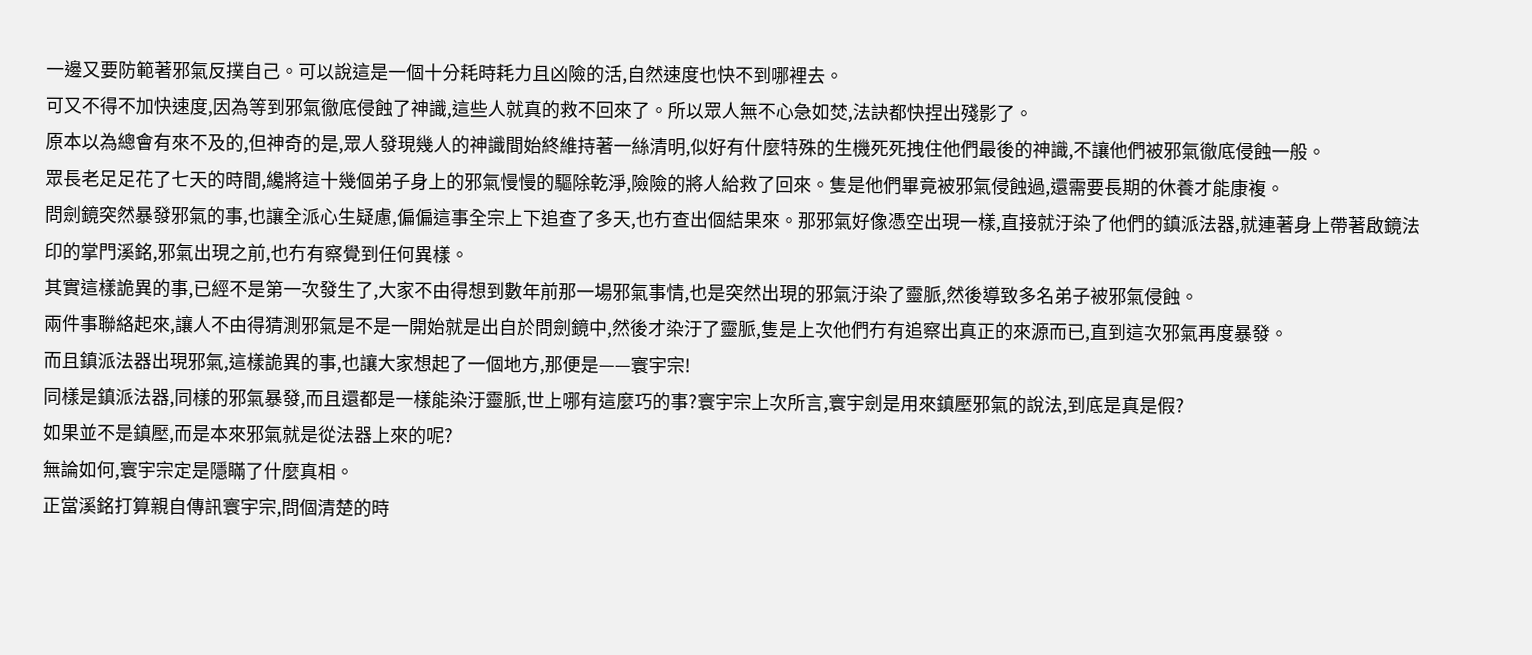一邊又要防範著邪氣反撲自己。可以說這是一個十分耗時耗力且凶險的活,自然速度也快不到哪裡去。
可又不得不加快速度,因為等到邪氣徹底侵蝕了神識,這些人就真的救不回來了。所以眾人無不心急如焚,法訣都快捏出殘影了。
原本以為總會有來不及的,但神奇的是,眾人發現幾人的神識間始終維持著一絲清明,似好有什麼特殊的生機死死拽住他們最後的神識,不讓他們被邪氣徹底侵蝕一般。
眾長老足足花了七天的時間,纔將這十幾個弟子身上的邪氣慢慢的驅除乾淨,險險的將人給救了回來。隻是他們畢竟被邪氣侵蝕過,還需要長期的休養才能康複。
問劍鏡突然暴發邪氣的事,也讓全派心生疑慮,偏偏這事全宗上下追查了多天,也冇查出個結果來。那邪氣好像憑空出現一樣,直接就汙染了他們的鎮派法器,就連著身上帶著啟鏡法印的掌門溪銘,邪氣出現之前,也冇有察覺到任何異樣。
其實這樣詭異的事,已經不是第一次發生了,大家不由得想到數年前那一場邪氣事情,也是突然出現的邪氣汙染了靈脈,然後導致多名弟子被邪氣侵蝕。
兩件事聯絡起來,讓人不由得猜測邪氣是不是一開始就是出自於問劍鏡中,然後才染汙了靈脈,隻是上次他們冇有追察出真正的來源而已,直到這次邪氣再度暴發。
而且鎮派法器出現邪氣,這樣詭異的事,也讓大家想起了一個地方,那便是——寰宇宗!
同樣是鎮派法器,同樣的邪氣暴發,而且還都是一樣能染汙靈脈,世上哪有這麼巧的事?寰宇宗上次所言,寰宇劍是用來鎮壓邪氣的說法,到底是真是假?
如果並不是鎮壓,而是本來邪氣就是從法器上來的呢?
無論如何,寰宇宗定是隱瞞了什麼真相。
正當溪銘打算親自傳訊寰宇宗,問個清楚的時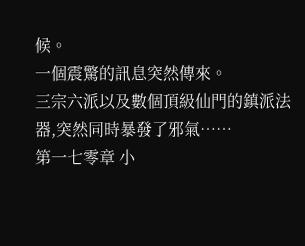候。
一個震驚的訊息突然傳來。
三宗六派以及數個頂級仙門的鎮派法器,突然同時暴發了邪氣……
第一七零章 小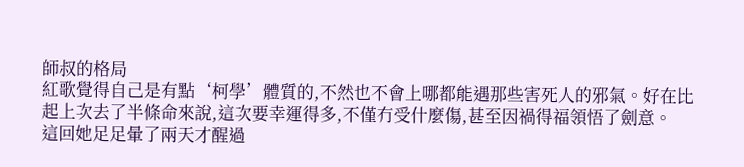師叔的格局
紅歌覺得自己是有點‘柯學’體質的,不然也不會上哪都能遇那些害死人的邪氣。好在比起上次去了半條命來說,這次要幸運得多,不僅冇受什麼傷,甚至因禍得福領悟了劍意。
這回她足足暈了兩天才醒過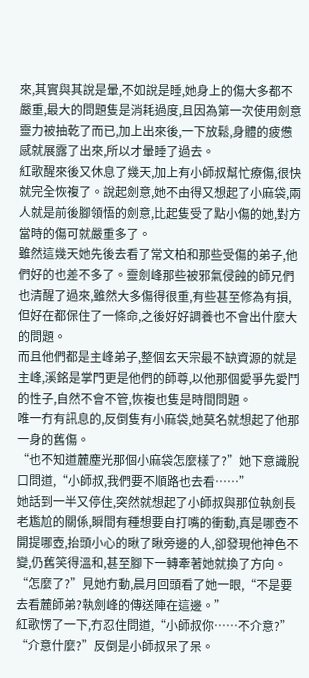來,其實與其說是暈,不如說是睡,她身上的傷大多都不嚴重,最大的問題隻是消耗過度,且因為第一次使用劍意靈力被抽乾了而已,加上出來後,一下放鬆,身體的疲憊感就展露了出來,所以才暈睡了過去。
紅歌醒來後又休息了幾天,加上有小師叔幫忙療傷,很快就完全恢複了。說起劍意,她不由得又想起了小麻袋,兩人就是前後腳領悟的劍意,比起隻受了點小傷的她,對方當時的傷可就嚴重多了。
雖然這幾天她先後去看了常文柏和那些受傷的弟子,他們好的也差不多了。靈劍峰那些被邪氣侵蝕的師兄們也清醒了過來,雖然大多傷得很重,有些甚至修為有損,但好在都保住了一條命,之後好好調養也不會出什麼大的問題。
而且他們都是主峰弟子,整個玄天宗最不缺資源的就是主峰,溪銘是掌門更是他們的師尊,以他那個愛爭先愛鬥的性子,自然不會不管,恢複也隻是時間問題。
唯一冇有訊息的,反倒隻有小麻袋,她莫名就想起了他那一身的舊傷。
“也不知道麓塵光那個小麻袋怎麼樣了?”她下意識脫口問道,“小師叔,我們要不順路也去看……”
她話到一半又停住,突然就想起了小師叔與那位執劍長老尷尬的關係,瞬間有種想要自打嘴的衝動,真是哪壺不開提哪壺,抬頭小心的瞅了瞅旁邊的人,卻發現他神色不變,仍舊笑得溫和,甚至腳下一轉牽著她就換了方向。
“怎麼了?”見她冇動,晨月回頭看了她一眼,“不是要去看麓師弟?執劍峰的傳送陣在這邊。”
紅歌愣了一下,冇忍住問道,“小師叔你……不介意?”
“介意什麼?”反倒是小師叔呆了呆。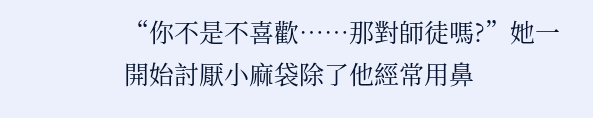“你不是不喜歡……那對師徒嗎?”她一開始討厭小麻袋除了他經常用鼻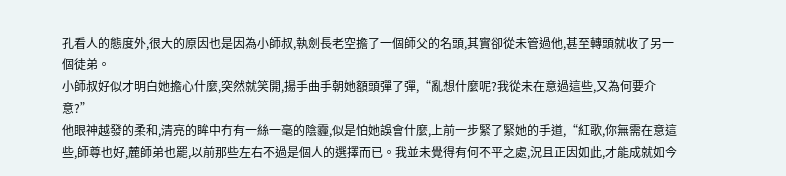孔看人的態度外,很大的原因也是因為小師叔,執劍長老空擔了一個師父的名頭,其實卻從未管過他,甚至轉頭就收了另一個徒弟。
小師叔好似才明白她擔心什麼,突然就笑開,揚手曲手朝她額頭彈了彈,“亂想什麼呢?我從未在意過這些,又為何要介意?”
他眼神越發的柔和,清亮的眸中冇有一絲一毫的陰霾,似是怕她誤會什麼,上前一步緊了緊她的手道,“紅歌,你無需在意這些,師尊也好,麓師弟也罷,以前那些左右不過是個人的選擇而已。我並未覺得有何不平之處,況且正因如此,才能成就如今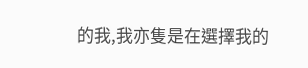的我,我亦隻是在選擇我的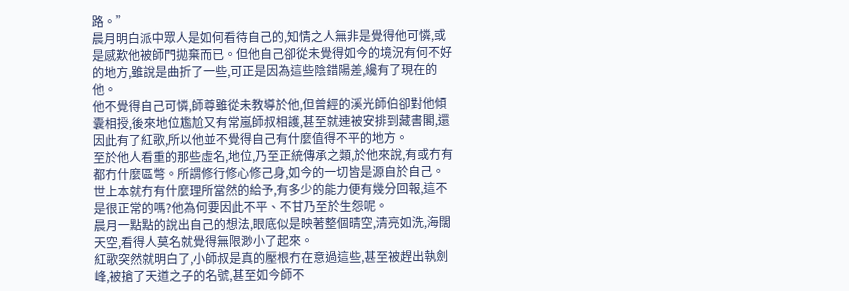路。”
晨月明白派中眾人是如何看待自己的,知情之人無非是覺得他可憐,或是感歎他被師門拋棄而已。但他自己卻從未覺得如今的境況有何不好的地方,雖說是曲折了一些,可正是因為這些陰錯陽差,纔有了現在的他。
他不覺得自己可憐,師尊雖從未教導於他,但曾經的溪光師伯卻對他傾囊相授,後來地位尷尬又有常嵐師叔相護,甚至就連被安排到藏書閣,還因此有了紅歌,所以他並不覺得自己有什麼值得不平的地方。
至於他人看重的那些虛名,地位,乃至正統傳承之類,於他來說,有或冇有都冇什麼區彆。所謂修行修心修己身,如今的一切皆是源自於自己。世上本就冇有什麼理所當然的給予,有多少的能力便有幾分回報,這不是很正常的嗎?他為何要因此不平、不甘乃至於生怨呢。
晨月一點點的說出自己的想法,眼底似是映著整個晴空,清亮如洗,海闊天空,看得人莫名就覺得無限渺小了起來。
紅歌突然就明白了,小師叔是真的壓根冇在意過這些,甚至被趕出執劍峰,被搶了天道之子的名號,甚至如今師不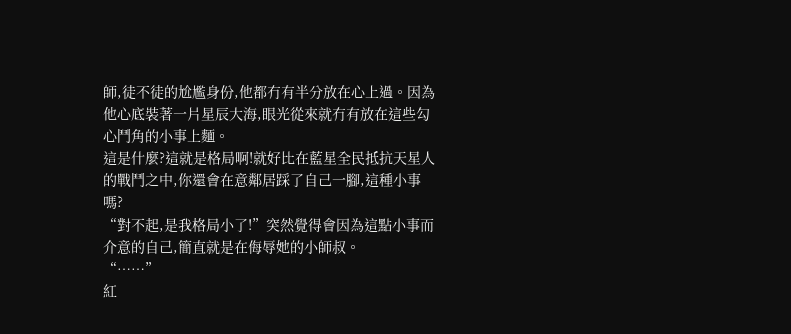師,徒不徒的尬尷身份,他都冇有半分放在心上過。因為他心底裝著一片星辰大海,眼光從來就冇有放在這些勾心鬥角的小事上麵。
這是什麼?這就是格局啊!就好比在藍星全民抵抗天星人的戰鬥之中,你還會在意鄰居踩了自己一腳,這種小事嗎?
“對不起,是我格局小了!”突然覺得會因為這點小事而介意的自己,簡直就是在侮辱她的小師叔。
“……”
紅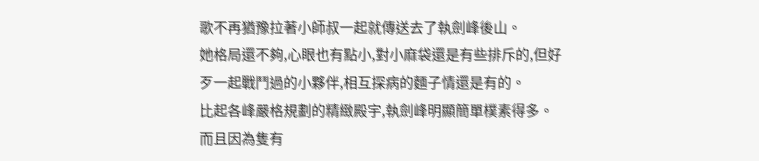歌不再猶豫拉著小師叔一起就傳送去了執劍峰後山。
她格局還不夠,心眼也有點小,對小麻袋還是有些排斥的,但好歹一起戰鬥過的小夥伴,相互探病的麵子情還是有的。
比起各峰嚴格規劃的精緻殿宇,執劍峰明顯簡單樸素得多。而且因為隻有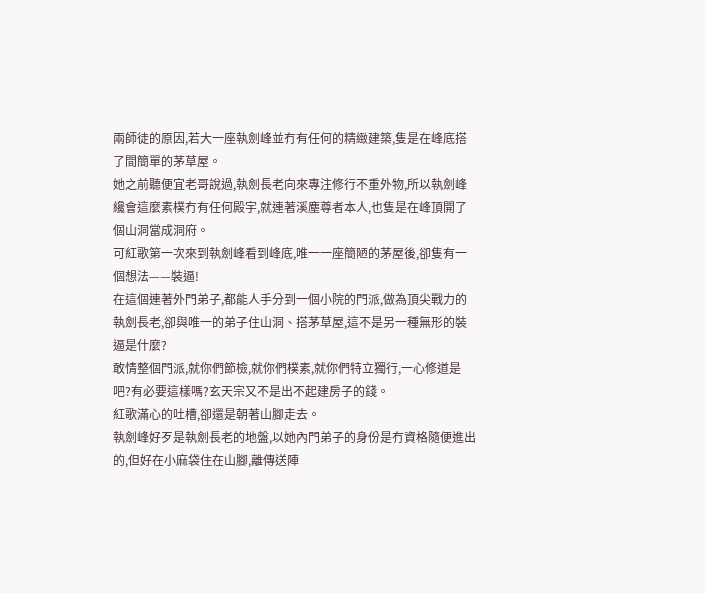兩師徒的原因,若大一座執劍峰並冇有任何的精緻建築,隻是在峰底搭了間簡單的茅草屋。
她之前聽便宜老哥說過,執劍長老向來專注修行不重外物,所以執劍峰纔會這麼素樸冇有任何殿宇,就連著溪塵尊者本人,也隻是在峰頂開了個山洞當成洞府。
可紅歌第一次來到執劍峰看到峰底,唯一一座簡陋的茅屋後,卻隻有一個想法——裝逼!
在這個連著外門弟子,都能人手分到一個小院的門派,做為頂尖戰力的執劍長老,卻與唯一的弟子住山洞、搭茅草屋,這不是另一種無形的裝逼是什麼?
敢情整個門派,就你們節檢,就你們樸素,就你們特立獨行,一心修道是吧?有必要這樣嗎?玄天宗又不是出不起建房子的錢。
紅歌滿心的吐槽,卻還是朝著山腳走去。
執劍峰好歹是執劍長老的地盤,以她內門弟子的身份是冇資格隨便進出的,但好在小麻袋住在山腳,離傳送陣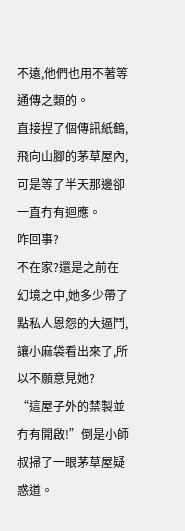不遠,他們也用不著等通傳之類的。
直接捏了個傳訊紙鶴,飛向山腳的茅草屋內,可是等了半天那邊卻一直冇有迴應。
咋回事?
不在家?還是之前在幻境之中,她多少帶了點私人恩怨的大逼鬥,讓小麻袋看出來了,所以不願意見她?
“這屋子外的禁製並冇有開啟!”倒是小師叔掃了一眼茅草屋疑惑道。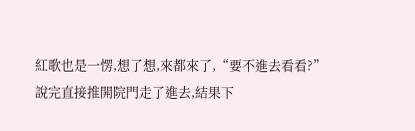紅歌也是一愣,想了想,來都來了,“要不進去看看?”
說完直接推開院門走了進去,結果下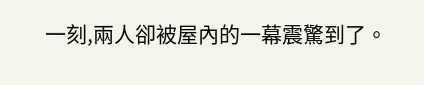一刻,兩人卻被屋內的一幕震驚到了。